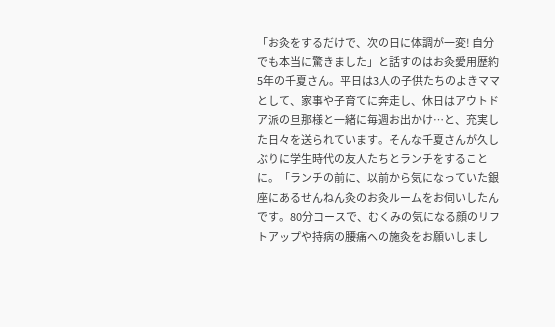「お灸をするだけで、次の日に体調が一変! 自分でも本当に驚きました」と話すのはお灸愛用歴約5年の千夏さん。平日は3人の子供たちのよきママとして、家事や子育てに奔走し、休日はアウトドア派の旦那様と一緒に毎週お出かけ…と、充実した日々を送られています。そんな千夏さんが久しぶりに学生時代の友人たちとランチをすることに。「ランチの前に、以前から気になっていた銀座にあるせんねん灸のお灸ルームをお伺いしたんです。80分コースで、むくみの気になる顔のリフトアップや持病の腰痛への施灸をお願いしまし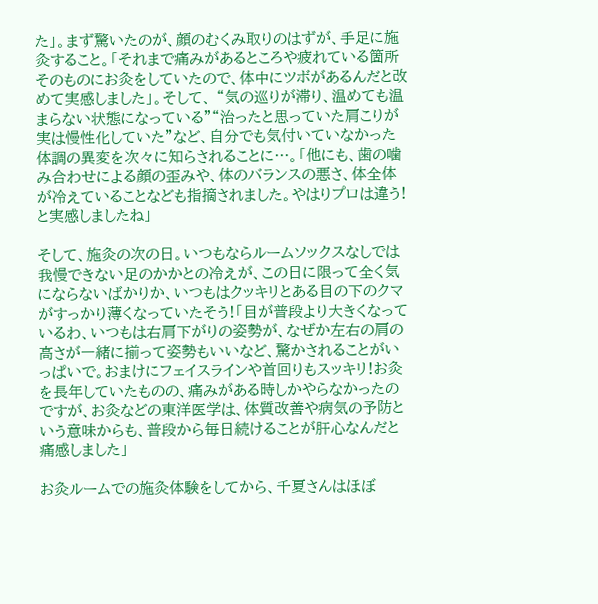た」。まず驚いたのが、顔のむくみ取りのはずが、手足に施灸すること。「それまで痛みがあるところや疲れている箇所そのものにお灸をしていたので、体中にツボがあるんだと改めて実感しました」。そして、 “気の巡りが滞り、温めても温まらない状態になっている”“治ったと思っていた肩こりが実は慢性化していた”など、自分でも気付いていなかった体調の異変を次々に知らされることに…。「他にも、歯の噛み合わせによる顔の歪みや、体のバランスの悪さ、体全体が冷えていることなども指摘されました。やはりプロは違う!と実感しましたね」

そして、施灸の次の日。いつもならルームソックスなしでは我慢できない足のかかとの冷えが、この日に限って全く気にならないばかりか、いつもはクッキリとある目の下のクマがすっかり薄くなっていたそう!「目が普段より大きくなっているわ、いつもは右肩下がりの姿勢が、なぜか左右の肩の高さが一緒に揃って姿勢もいいなど、驚かされることがいっぱいで。おまけにフェイスラインや首回りもスッキリ!お灸を長年していたものの、痛みがある時しかやらなかったのですが、お灸などの東洋医学は、体質改善や病気の予防という意味からも、普段から毎日続けることが肝心なんだと痛感しました」

お灸ルームでの施灸体験をしてから、千夏さんはほぼ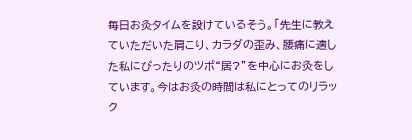毎日お灸タイムを設けているそう。「先生に教えていただいた肩こり、カラダの歪み、腰痛に適した私にぴったりのツボ“居?”を中心にお灸をしています。今はお灸の時間は私にとってのリラック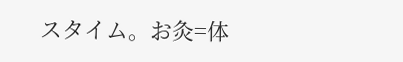スタイム。お灸=体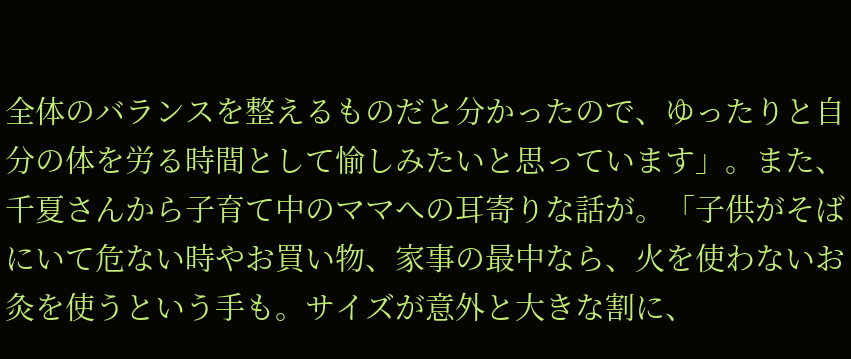全体のバランスを整えるものだと分かったので、ゆったりと自分の体を労る時間として愉しみたいと思っています」。また、千夏さんから子育て中のママへの耳寄りな話が。「子供がそばにいて危ない時やお買い物、家事の最中なら、火を使わないお灸を使うという手も。サイズが意外と大きな割に、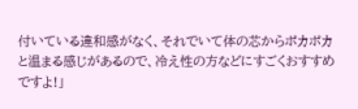付いている違和感がなく、それでいて体の芯からポカポカと温まる感じがあるので、冷え性の方などにすごくおすすめですよ!」